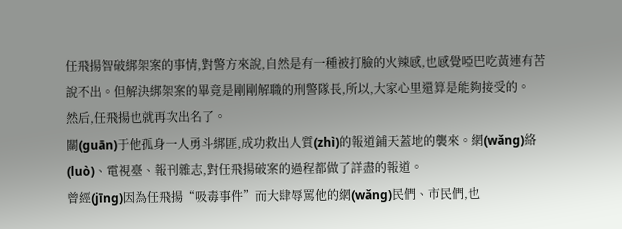任飛揚智破綁架案的事情,對警方來說,自然是有一種被打臉的火辣感,也感覺啞巴吃黃連有苦說不出。但解決綁架案的畢竟是剛剛解職的刑警隊長,所以,大家心里還算是能夠接受的。
然后,任飛揚也就再次出名了。
關(guān)于他孤身一人勇斗綁匪,成功救出人質(zhì)的報道鋪天蓋地的襲來。網(wǎng)絡(luò)、電視臺、報刊雜志,對任飛揚破案的過程都做了詳盡的報道。
曾經(jīng)因為任飛揚“吸毒事件”而大肆辱罵他的網(wǎng)民們、市民們,也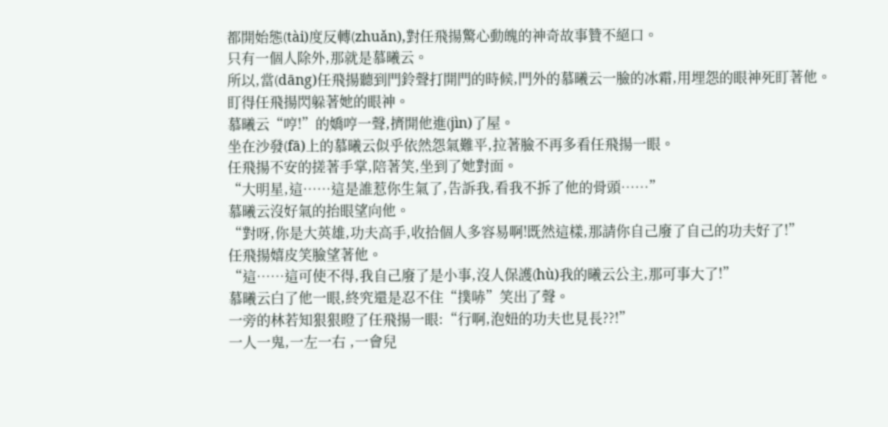都開始態(tài)度反轉(zhuǎn),對任飛揚驚心動魄的神奇故事贊不絕口。
只有一個人除外,那就是慕曦云。
所以,當(dāng)任飛揚聽到門鈴聲打開門的時候,門外的慕曦云一臉的冰霜,用埋怨的眼神死盯著他。
盯得任飛揚閃躲著她的眼神。
慕曦云“哼!”的嬌哼一聲,擠開他進(jìn)了屋。
坐在沙發(fā)上的慕曦云似乎依然怨氣難平,拉著臉不再多看任飛揚一眼。
任飛揚不安的搓著手掌,陪著笑,坐到了她對面。
“大明星,這……這是誰惹你生氣了,告訴我,看我不拆了他的骨頭……”
慕曦云沒好氣的抬眼望向他。
“對呀,你是大英雄,功夫高手,收拾個人多容易啊!既然這樣,那請你自己廢了自己的功夫好了!”
任飛揚嬉皮笑臉望著他。
“這……這可使不得,我自己廢了是小事,沒人保護(hù)我的曦云公主,那可事大了!”
慕曦云白了他一眼,終究還是忍不住“撲哧”笑出了聲。
一旁的林若知狠狠瞪了任飛揚一眼:“行啊,泡妞的功夫也見長??!”
一人一鬼,一左一右 ,一會兒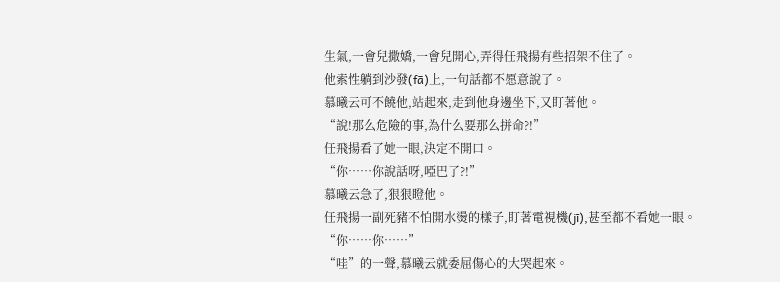生氣,一會兒撒嬌,一會兒開心,弄得任飛揚有些招架不住了。
他索性躺到沙發(fā)上,一句話都不愿意說了。
慕曦云可不饒他,站起來,走到他身邊坐下,又盯著他。
“說!那么危險的事,為什么要那么拼命?!”
任飛揚看了她一眼,決定不開口。
“你……你說話呀,啞巴了?!”
慕曦云急了,狠狠瞪他。
任飛揚一副死豬不怕開水燙的樣子,盯著電視機(jī),甚至都不看她一眼。
“你……你……”
“哇”的一聲,慕曦云就委屈傷心的大哭起來。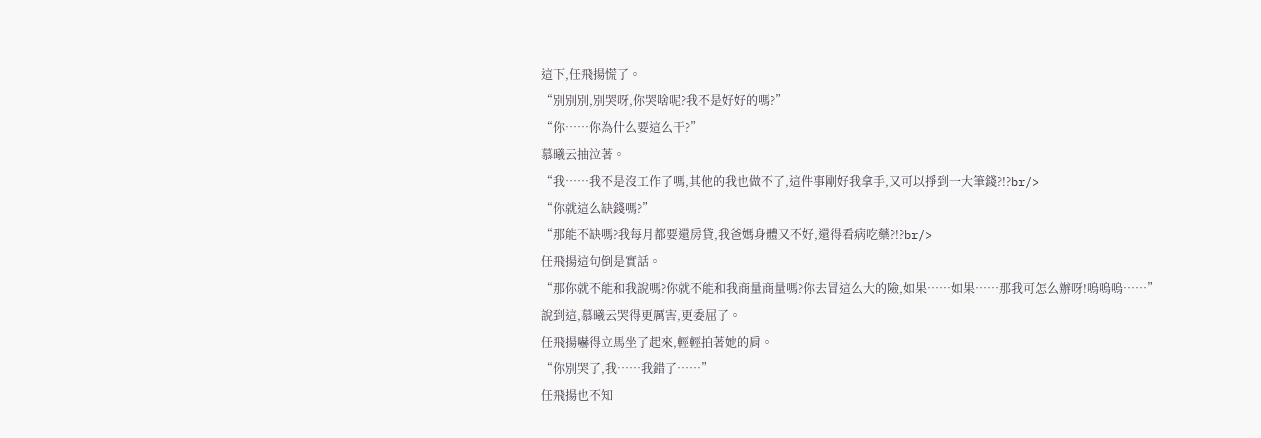這下,任飛揚慌了。
“別別別,別哭呀,你哭啥呢?我不是好好的嗎?”
“你……你為什么要這么干?”
慕曦云抽泣著。
“我……我不是沒工作了嗎,其他的我也做不了,這件事剛好我拿手,又可以掙到一大筆錢?!?br/>
“你就這么缺錢嗎?”
“那能不缺嗎?我每月都要還房貸,我爸媽身體又不好,還得看病吃藥?!?br/>
任飛揚這句倒是實話。
“那你就不能和我說嗎?你就不能和我商量商量嗎?你去冒這么大的險,如果……如果……那我可怎么辦呀!嗚嗚嗚……”
說到這,慕曦云哭得更厲害,更委屈了。
任飛揚嚇得立馬坐了起來,輕輕拍著她的肩。
“你別哭了,我……我錯了……”
任飛揚也不知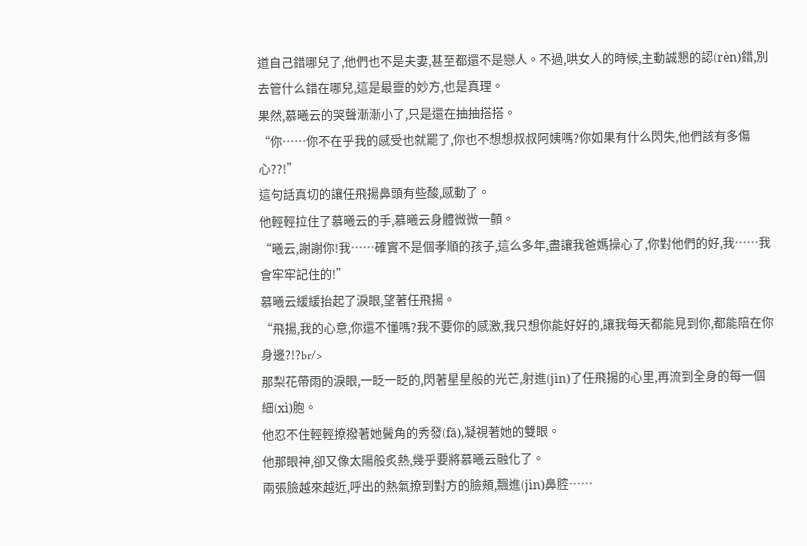道自己錯哪兒了,他們也不是夫妻,甚至都還不是戀人。不過,哄女人的時候,主動誠懇的認(rèn)錯,別去管什么錯在哪兒,這是最靈的妙方,也是真理。
果然,慕曦云的哭聲漸漸小了,只是還在抽抽搭搭。
“你……你不在乎我的感受也就罷了,你也不想想叔叔阿姨嗎?你如果有什么閃失,他們該有多傷心??!”
這句話真切的讓任飛揚鼻頭有些酸,感動了。
他輕輕拉住了慕曦云的手,慕曦云身體微微一顫。
“曦云,謝謝你!我……確實不是個孝順的孩子,這么多年,盡讓我爸媽操心了,你對他們的好,我……我會牢牢記住的!”
慕曦云緩緩抬起了淚眼,望著任飛揚。
“飛揚,我的心意,你還不懂嗎?我不要你的感激,我只想你能好好的,讓我每天都能見到你,都能陪在你身邊?!?br/>
那梨花帶雨的淚眼,一眨一眨的,閃著星星般的光芒,射進(jìn)了任飛揚的心里,再流到全身的每一個細(xì)胞。
他忍不住輕輕撩撥著她鬢角的秀發(fā),凝視著她的雙眼。
他那眼神,卻又像太陽般炙熱,幾乎要將慕曦云融化了。
兩張臉越來越近,呼出的熱氣撩到對方的臉頰,飄進(jìn)鼻腔……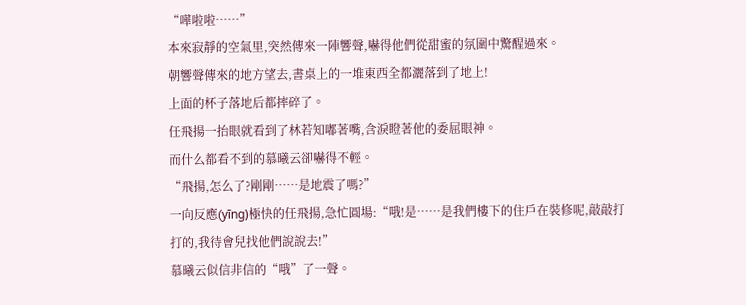“嘩啦啦……”
本來寂靜的空氣里,突然傳來一陣響聲,嚇得他們從甜蜜的氛圍中驚醒過來。
朝響聲傳來的地方望去,書桌上的一堆東西全都灑落到了地上!
上面的杯子落地后都摔碎了。
任飛揚一抬眼就看到了林若知嘟著嘴,含淚瞪著他的委屈眼神。
而什么都看不到的慕曦云卻嚇得不輕。
“飛揚,怎么了?剛剛……是地震了嗎?”
一向反應(yīng)極快的任飛揚,急忙圓場:“哦!是……是我們樓下的住戶在裝修呢,敲敲打打的,我待會兒找他們說說去!”
慕曦云似信非信的“哦”了一聲。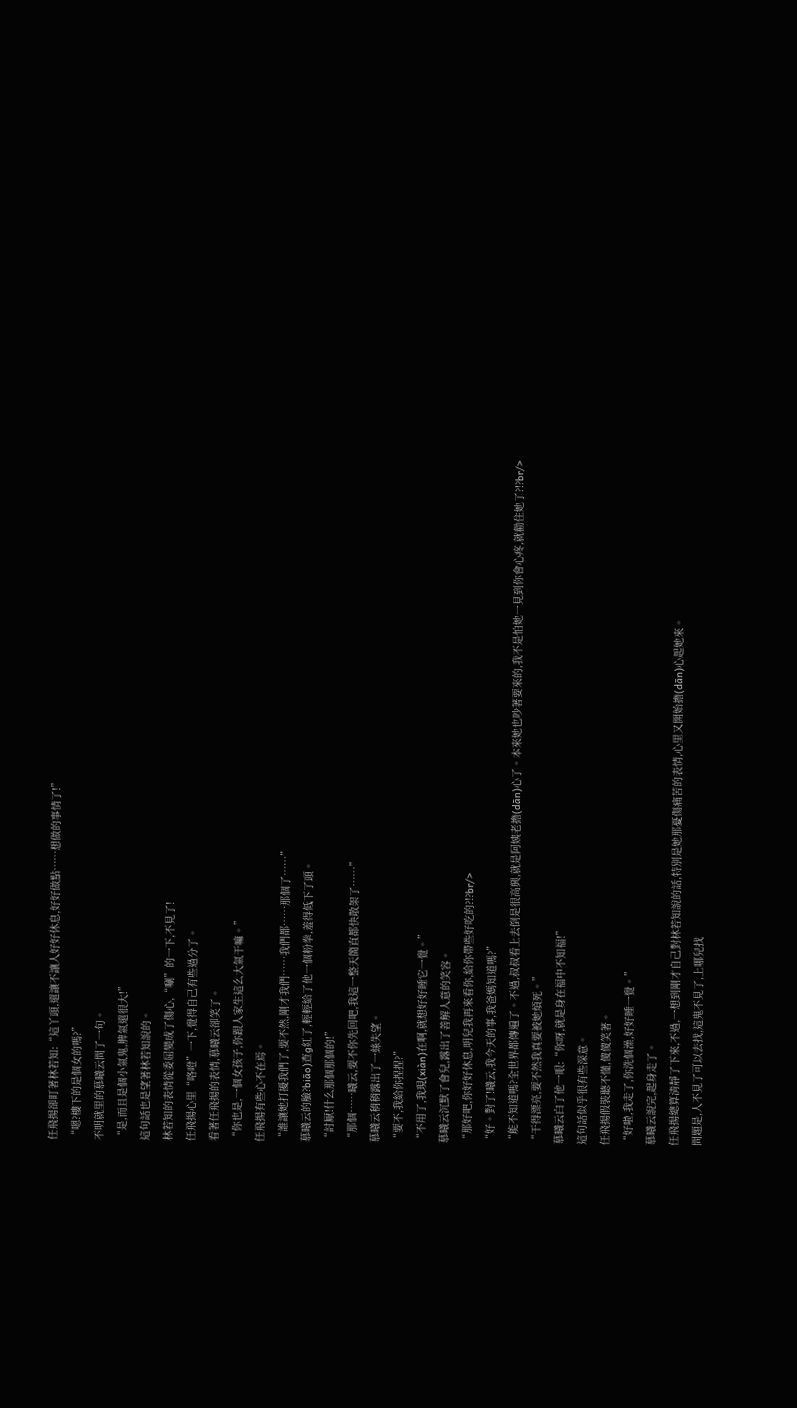任飛揚卻盯著林若知:“這丫頭,還讓不讓人好好休息,好好做點……想做的事情了!”
“嗯?樓下的是個女的嗎?”
不明就里的慕曦云問了一句。
“是,而且是個小氣鬼,脾氣還很大!”
這句話也是望著林若知說的。
林若知的表情從委屈變成了傷心,“唰”的一下,不見了!
任飛揚心里“咯噔”一下,覺得自己有些過分了。
看著任飛揚的表情,慕曦云卻笑了。
“你也是,一個女孩子,你跟人家生這么大氣干嘛。”
任飛揚有些心不在焉。
“誰讓她打擾我們了,要不然,剛才我們……我們都……那個了……”
慕曦云的臉?biāo)查g紅了,輕輕給了他一個粉拳,羞得低下了頭。
“討厭!什么那個那個的!”
“那個……曦云,要不你先回吧,我這一整天簡直都快散架了……”
慕曦云稍稍露出了一絲失望。
“要不,我給你捏捏?”
“不用了,我現(xiàn)在啊,就想好好睡它一覺。”
慕曦云沉默了會兒,露出了善解人意的笑容。
“那好吧,你好好休息,明兒我再來看你,給你帶些好吃的?!?br/>
“好。對了!曦云,我今天的事,我爸媽知道嗎?”
“能不知道嗎?全世界都傳遍了。不過,叔叔看上去倒是很高興,就是阿姨老擔(dān)心了。本來她也吵著要來的,我不是怕她一見到你會心疼,就勸住她了?!?br/>
“干得漂亮,要不然我真要被她煩死。”
慕曦云白了他一眼:“你呀,就是身在福中不知福!”
這句話似乎很有些深意。
任飛揚假裝聽不懂,傻傻笑著。
“好啦,我走了,你洗個澡,好好睡一覺。”
慕曦云說完,起身走了。
任飛揚總算清靜了下來,不過,一想到剛才自己對林若知說的話,特別是她那憂傷痛苦的表情,心里又開始擔(dān)心起她來。
問題是,人不見了可以去找,這鬼不見了,上哪兒找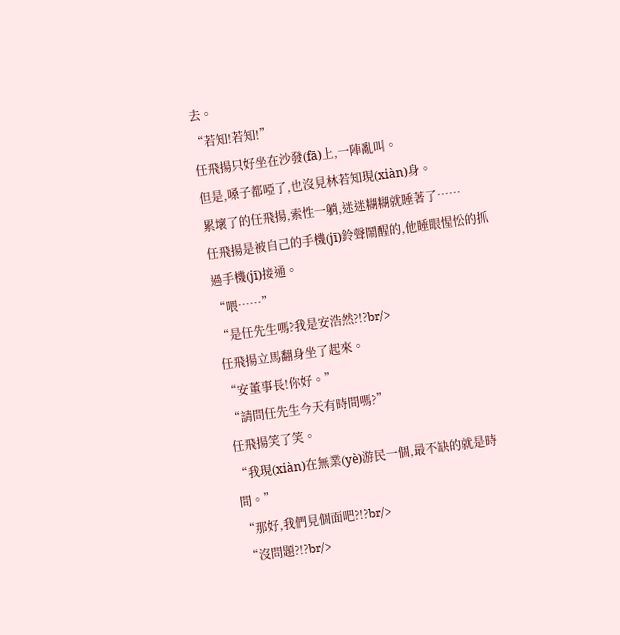去。
“若知!若知!”
任飛揚只好坐在沙發(fā)上,一陣亂叫。
但是,嗓子都啞了,也沒見林若知現(xiàn)身。
累壞了的任飛揚,索性一躺,迷迷糊糊就睡著了……
任飛揚是被自己的手機(jī)鈴聲鬧醒的,他睡眼惺忪的抓過手機(jī)接通。
“喂……”
“是任先生嗎?我是安浩然?!?br/>
任飛揚立馬翻身坐了起來。
“安董事長!你好。”
“請問任先生今天有時間嗎?”
任飛揚笑了笑。
“我現(xiàn)在無業(yè)游民一個,最不缺的就是時間。”
“那好,我們見個面吧?!?br/>
“沒問題?!?br/>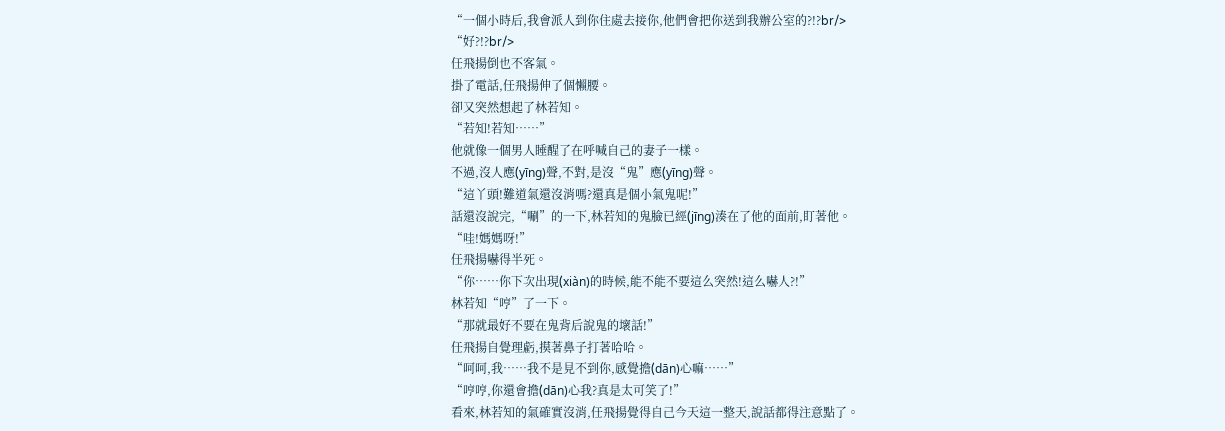“一個小時后,我會派人到你住處去接你,他們會把你送到我辦公室的?!?br/>
“好?!?br/>
任飛揚倒也不客氣。
掛了電話,任飛揚伸了個懶腰。
卻又突然想起了林若知。
“若知!若知……”
他就像一個男人睡醒了在呼喊自己的妻子一樣。
不過,沒人應(yīng)聲,不對,是沒“鬼”應(yīng)聲。
“這丫頭!難道氣還沒消嗎?還真是個小氣鬼呢!”
話還沒說完,“唰”的一下,林若知的鬼臉已經(jīng)湊在了他的面前,盯著他。
“哇!媽媽呀!”
任飛揚嚇得半死。
“你……你下次出現(xiàn)的時候,能不能不要這么突然!這么嚇人?!”
林若知“哼”了一下。
“那就最好不要在鬼背后說鬼的壞話!”
任飛揚自覺理虧,摸著鼻子打著哈哈。
“呵呵,我……我不是見不到你,感覺擔(dān)心嘛……”
“哼哼,你還會擔(dān)心我?真是太可笑了!”
看來,林若知的氣確實沒消,任飛揚覺得自己今天這一整天,說話都得注意點了。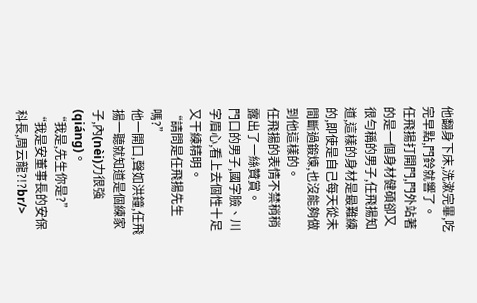他翻身下床,洗漱完畢,吃完早點,門鈴就響了。
任飛揚打開門,門外站著的是一個身材健碩卻又很勻稱的男子,任飛揚知道,這樣的身材是最難練的,即使是自己每天從未間斷過鍛煉,也沒能夠做到他這樣的。
任飛揚的表情不禁稍稍露出了一絲贊賞。
門口的男子,國字臉、川字眉心,看上去個性十足又干練精明。
“請問是任飛揚先生嗎?”
他一開口,聲如洪鐘,任飛揚一聽就知道是個練家子,內(nèi)力很強(qiáng)。
“我是,先生你是?”
“我是安董事長的安保科長,周云龍?!?br/>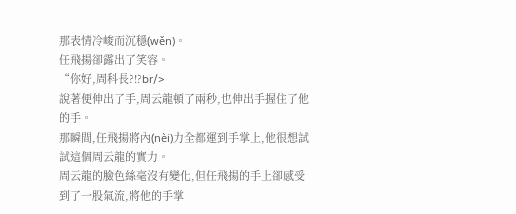那表情冷峻而沉穩(wěn)。
任飛揚卻露出了笑容。
“你好,周科長?!?br/>
說著便伸出了手,周云龍頓了兩秒,也伸出手握住了他的手。
那瞬間,任飛揚將內(nèi)力全都運到手掌上,他很想試試這個周云龍的實力。
周云龍的臉色絲毫沒有變化,但任飛揚的手上卻感受到了一股氣流,將他的手掌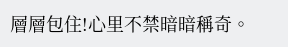層層包住!心里不禁暗暗稱奇。